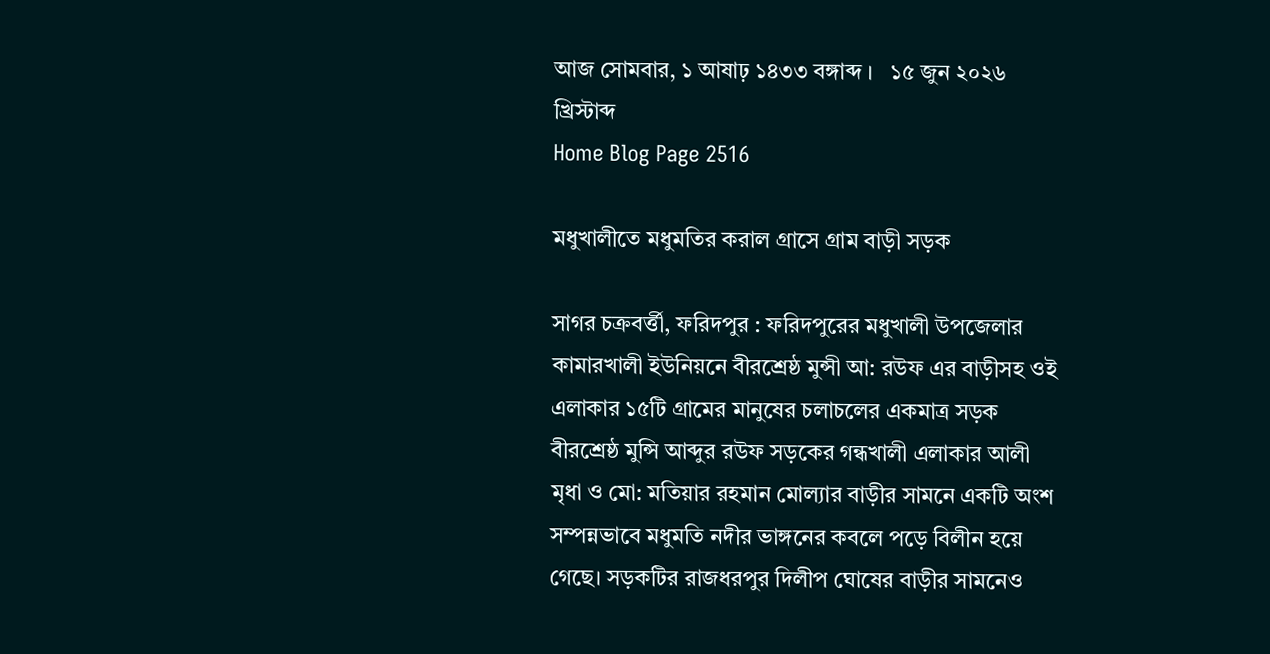আজ সোমবার, ১ আষাঢ় ১৪৩৩ বঙ্গাব্দ ।   ১৫ জুন ২০২৬ খ্রিস্টাব্দ
Home Blog Page 2516

মধুখালীতে মধুমতির করাল গ্রাসে গ্রাম বাড়ী সড়ক

সাগর চক্রবর্ত্তী, ফরিদপুর : ফরিদপুরের মধুখালী উপজেলার কামারখালী ইউনিয়নে বীরশ্রেষ্ঠ মুন্সী আ: রউফ এর বাড়ীসহ ওই এলাকার ১৫টি গ্রামের মানুষের চলাচলের একমাত্র সড়ক বীরশ্রেষ্ঠ মুন্সি আব্দুর রউফ সড়কের গন্ধখালী এলাকার আলী মৃধা ও মো: মতিয়ার রহমান মোল্যার বাড়ীর সামনে একটি অংশ সম্পন্নভাবে মধুমতি নদীর ভাঙ্গনের কবলে পড়ে বিলীন হয়ে গেছে। সড়কটির রাজধরপুর দিলীপ ঘোষের বাড়ীর সামনেও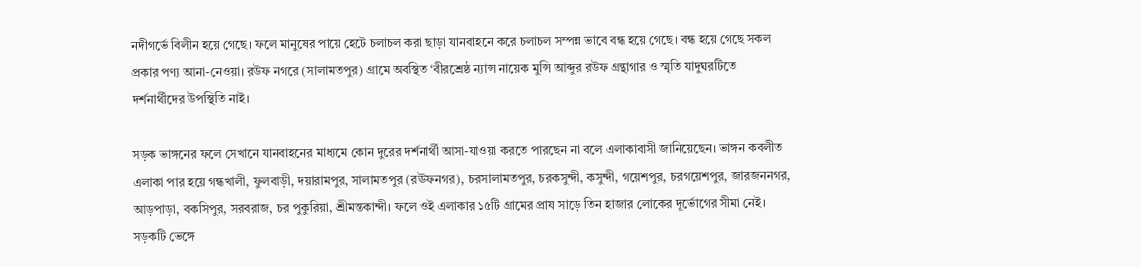নদীগর্ভে বিলীন হয়ে গেছে। ফলে মানুষের পায়ে হেটে চলাচল করা ছাড়া যানবাহনে করে চলাচল সম্পন্ন ভাবে বন্ধ হয়ে গেছে। বন্ধ হয়ে গেছে সকল প্রকার পণ্য আনা-নেওয়া। রউফ নগরে (সালামতপুর) গ্রামে অবস্থিত ‘বীরশ্রেষ্ঠ ন্যান্স নায়েক মুন্সি আব্দুর রউফ গ্রন্থাগার ও স্মৃতি যাদুঘরটিতে দর্শনার্থীদের উপস্থিতি নাই।

সড়ক ভাঙ্গনের ফলে সেখানে যানবাহনের মাধ্যমে কোন দুরের দর্শনার্থী আসা-যাওয়া করতে পারছেন না বলে এলাকাবাসী জানিয়েছেন। ভাঙ্গন কবলীত এলাকা পার হয়ে গন্ধখালী, ফুলবাড়ী, দয়ারামপুর, সালামতপুর (রঊফনগর), চরসালামতপুর, চরকসুন্দী, কসুন্দী, গয়েশপুর, চরগয়েশপুর, জারজননগর, আড়পাড়া, বকসিপুর, সরবরাজ, চর পুকুরিয়া, শ্রীমন্তকান্দী। ফলে ওই এলাকার ১৫টি গ্রামের প্রায সাড়ে তিন হাজার লোকের দূর্ভোগের সীমা নেই। সড়কটি ভেঙ্গে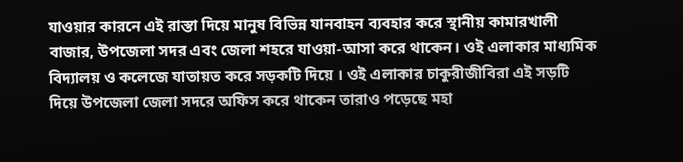যাওয়ার কারনে এই রাস্তা দিয়ে মানুষ বিভিন্ন যানবাহন ব্যবহার করে স্থানীয় কামারখালী বাজার, উপজেলা সদর এবং জেলা শহরে যাওয়া-আসা করে থাকেন। ওই এলাকার মাধ্যমিক বিদ্যালয় ও কলেজে যাতায়ত করে সড়কটি দিয়ে । ওই এলাকার চাকুরীজীবিরা এই সড়টি দিয়ে উপজেলা জেলা সদরে অফিস করে থাকেন তারাও পড়েছে মহা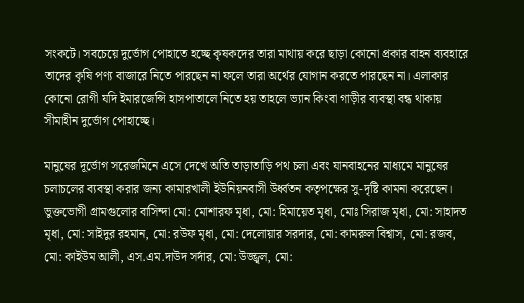সংকটে। সবচেয়ে দুর্ভোগ পোহাতে হচ্ছে কৃষকদের তারা মাথায় করে ছাড়া কোনো প্রকার বাহন ব্যবহারে তাদের কৃষি পণ্য বাজারে নিতে পারছেন না ফলে তারা অর্থের যোগান করতে পারছেন না। এলাকার কোনো রোগী যদি ইমারজেন্সি হাসপাতালে নিতে হয় তাহলে ভ্যান কিংবা গাড়ীর ব্যবস্থা বন্ধ থাকায় সীমাহীন দুর্ভোগ পোহাচ্ছে।

মানুষের দূর্ভোগ সরেজমিনে এসে দেখে অতি তাড়াতাড়ি পথ চলা এবং যানবাহনের মাধ্যমে মানুষের চলাচলের ব্যবস্থা করার জন্য কামারখালী ইউনিয়নবাসী উর্ধ্বতন কতৃপক্ষের সু-দৃষ্টি কামনা করেছেন। ভুক্তভোগী গ্রামগুলোর বাসিন্দা মো: মোশারফ মৃধা, মো: হিমায়েত মৃধা, মোঃ সিরাজ মৃধা, মো: সাহাদত মৃধা, মো: সাইদুর রহমান, মো: রউফ মৃধা, মো: দেলোয়ার সরদার, মো: কামরুল বিশ্বাস, মো: রজব, মো: কাইউম আলী, এস.এম.দাউদ সর্দার, মো: উজ্জ্বল, মো: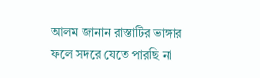আলম জানান রাস্তাটির ভাঙ্গার ফলে সদরে যেতে পারছি না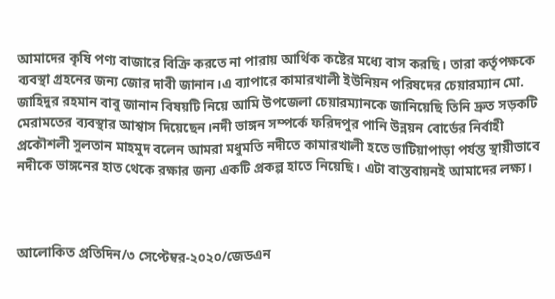আমাদের কৃষি পণ্য বাজারে বিক্রি করতে না পারায় আর্থিক কষ্টের মধ্যে বাস করছি। তারা কর্তৃপক্ষকে ব্যবস্থা গ্রহনের জন্য জোর দাবী জানান।এ ব্যাপারে কামারখালী ইউনিয়ন পরিষদের চেয়ারম্যান মো. জাহিদুর রহমান বাবু জানান বিষয়টি নিয়ে আমি উপজেলা চেয়ারম্যানকে জানিয়েছি তিনি দ্রুত সড়কটি মেরামতের ব্যবস্থার আশ্বাস দিয়েছেন।নদী ভাঙ্গন সম্পর্কে ফরিদপুর পানি উন্নয়ন বোর্ডের নির্বাহী প্রকৌশলী সুলতান মাহমুদ বলেন আমরা মধুমতি নদীতে কামারখালী হতে ভাটিয়াপাড়া পর্যন্ত স্থায়ীভাবে নদীকে ভাঙ্গনের হাত থেকে রক্ষার জন্য একটি প্রকল্প হাতে নিয়েছি। এটা বাস্তবায়নই আমাদের লক্ষ্য।



আলোকিত প্রতিদিন/৩ সেপ্টেম্বর-২০২০/জেডএন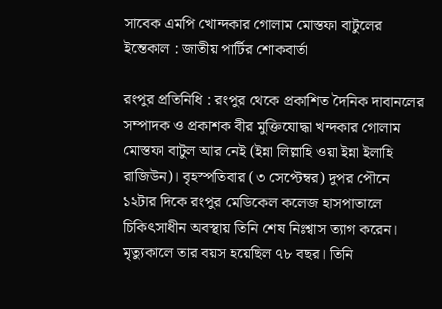সাবেক এমপি খোন্দকার গোলাম মোস্তফা বাটুলের ইন্তেকাল : জাতীয় পার্টির শোকবার্তা

রংপুর প্রতিনিধি : রংপুর থেকে প্রকাশিত দৈনিক দাবানলের সম্পাদক ও প্রকাশক বীর মুক্তিযোদ্ধা খন্দকার গোলাম মোস্তফা বাটুল আর নেই (ইন্না লিল্লাহি ওয়া ইন্না ইলাহি রাজিউন)। বৃহস্পতিবার (৩ সেপ্টেম্বর) দুপর পৌনে ১২টার দিকে রংপুর মেডিকেল কলেজ হাসপাতালে চিকিৎসাধীন অবস্থায় তিনি শেষ নিঃশ্বাস ত্যাগ করেন। মৃত্যুকালে তার বয়স হয়েছিল ৭৮ বছর। তিনি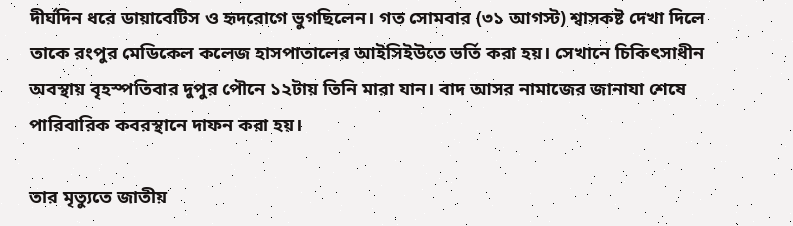দীর্ঘদিন ধরে ডায়াবেটিস ও হৃদরোগে ভুগছিলেন। গত সোমবার (৩১ আগস্ট) শ্বাসকষ্ট দেখা দিলে তাকে রংপুর মেডিকেল কলেজ হাসপাতালের আইসিইউতে ভর্তি করা হয়। সেখানে চিকিৎসাধীন অবস্থায় বৃহস্পতিবার দুপুর পৌনে ১২টায় তিনি মারা যান। বাদ আসর নামাজের জানাযা শেষে পারিবারিক কবরস্থানে দাফন করা হয়।

তার মৃত্যুতে জাতীয়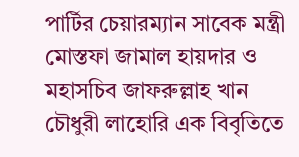পার্টির চেয়ারম্যান সাবেক মন্ত্রী মোস্তফা জামাল হায়দার ও মহাসচিব জাফরুল্লাহ খান চৌধুরী লাহোরি এক বিবৃতিতে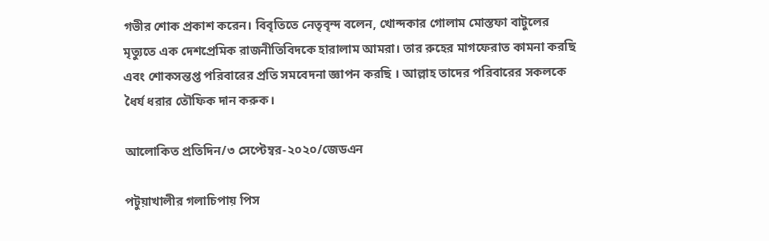গভীর শোক প্রকাশ করেন। বিবৃতিতে নেতৃবৃন্দ বলেন, খোন্দকার গোলাম মোস্তফা বাটুলের মৃত্যুতে এক দেশপ্রেমিক রাজনীতিবিদকে হারালাম আমরা। তার রুহের মাগফেরাত কামনা করছি এবং শোকসন্তপ্ত পরিবারের প্রতি সমবেদনা জ্ঞাপন করছি । আল্লাহ তাদের পরিবারের সকলকে ধৈর্য ধরার তৌফিক দান করুক।

আলোকিত প্রতিদিন/৩ সেপ্টেম্বর-২০২০/জেডএন

পটুয়াখালীর গলাচিপায় পিস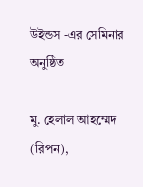উইন্ডস -এর সেমিনার অনুষ্ঠিত

মু. হেলাল আহম্মেদ (রিপন),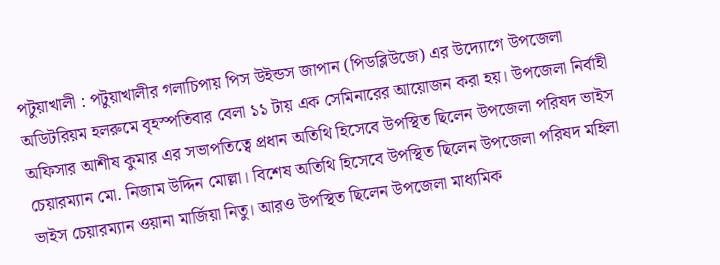পটুয়াখালী : পটুয়াখালীর গলাচিপায় পিস উইন্ডস জাপান (পিডব্লিউজে) এর উদ্যোগে উপজেলা অডিটরিয়ম হলরুমে বৃহস্পতিবার বেলা ১১ টায় এক সেমিনারের আয়োজন করা হয়। উপজেলা নির্বাহী অফিসার আশীষ কুমার এর সভাপতিত্বে প্রধান অতিথি হিসেবে উপস্থিত ছিলেন উপজেলা পরিষদ ভাইস চেয়ারম্যান মো. নিজাম উদ্দিন মোল্লা। বিশেষ অতিথি হিসেবে উপস্থিত ছিলেন উপজেলা পরিষদ মহিলা ভাইস চেয়ারম্যান ওয়ানা মার্জিয়া নিতু। আরও উপস্থিত ছিলেন উপজেলা মাধ্যমিক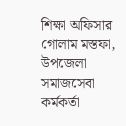শিক্ষা অফিসার গোলাম মস্তফা, উপজেলা সমাজসেবা কর্মকর্তা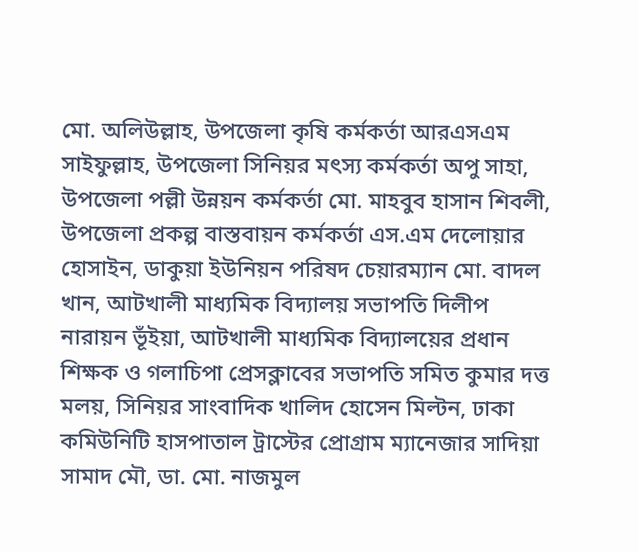মো. অলিউল্লাহ, উপজেলা কৃষি কর্মকর্তা আরএসএম সাইফুল্লাহ, উপজেলা সিনিয়র মৎস্য কর্মকর্তা অপু সাহা, উপজেলা পল্লী উন্নয়ন কর্মকর্তা মো. মাহবুব হাসান শিবলী, উপজেলা প্রকল্প বাস্তবায়ন কর্মকর্তা এস.এম দেলোয়ার হোসাইন, ডাকুয়া ইউনিয়ন পরিষদ চেয়ারম্যান মো. বাদল খান, আটখালী মাধ্যমিক বিদ্যালয় সভাপতি দিলীপ নারায়ন ভূঁইয়া, আটখালী মাধ্যমিক বিদ্যালয়ের প্রধান শিক্ষক ও গলাচিপা প্রেসক্লাবের সভাপতি সমিত কুমার দত্ত মলয়, সিনিয়র সাংবাদিক খালিদ হোসেন মিল্টন, ঢাকা কমিউনিটি হাসপাতাল ট্রাস্টের প্রোগ্রাম ম্যানেজার সাদিয়া সামাদ মৌ, ডা. মো. নাজমুল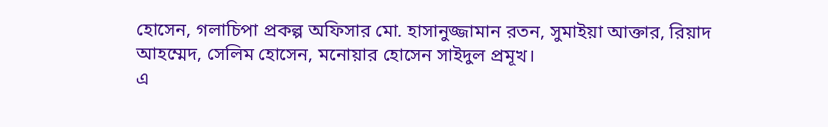হোসেন, গলাচিপা প্রকল্প অফিসার মো. হাসানুজ্জামান রতন, সুমাইয়া আক্তার, রিয়াদ আহম্মেদ, সেলিম হোসেন, মনোয়ার হোসেন সাইদুল প্রমূখ।
এ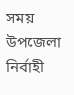সময় উপজেলা নির্বাহী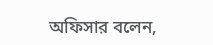অফিসার বলেন,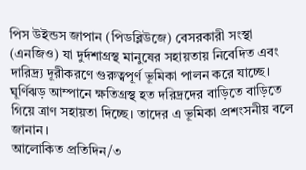পিস উইন্ডস জাপান (পিডব্লিউজে) বেসরকারী সংস্থা (এনজিও) যা দুর্দশাগ্রস্থ মানুষের সহায়তায় নিবেদিত এবং দারিদ্র্য দূরীকরণে গুরুত্বপূর্ণ ভূমিকা পালন করে যাচ্ছে। ঘূর্ণিঝড় আম্পানে ক্ষতিগ্রস্থ হত দরিদ্রদের বাড়িতে বাড়িতে গিয়ে ত্রাণ সহায়তা দিচ্ছে। তাদের এ ভূমিকা প্রশংসনীয় বলে জানান।
আলোকিত প্রতিদিন/৩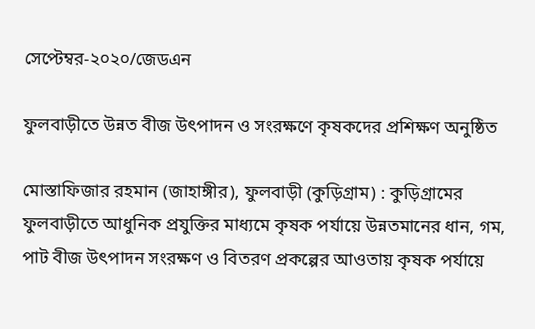সেপ্টেম্বর-২০২০/জেডএন

ফুলবাড়ীতে উন্নত বীজ উৎপাদন ও সংরক্ষণে কৃষকদের প্রশিক্ষণ অনুষ্ঠিত

মোস্তাফিজার রহমান (জাহাঙ্গীর), ফুলবাড়ী (কুড়িগ্রাম) : কুড়িগ্রামের ফুলবাড়ীতে আধুনিক প্রযুক্তির মাধ্যমে কৃষক পর্যায়ে উন্নতমানের ধান, গম, পাট বীজ উৎপাদন সংরক্ষণ ও বিতরণ প্রকল্পের আওতায় কৃষক পর্যায়ে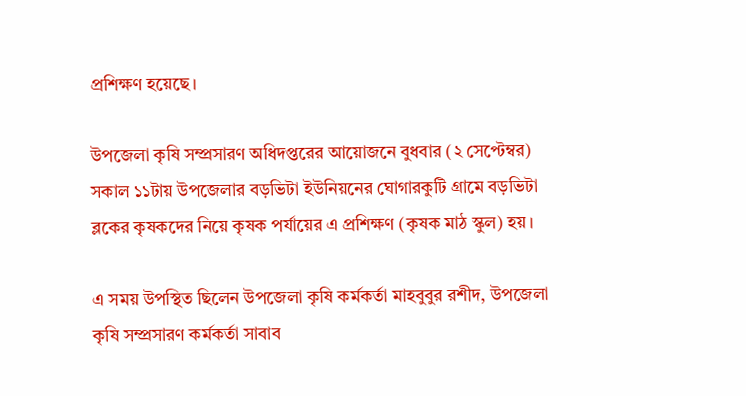প্রশিক্ষণ হয়েছে।

উপজেলা কৃষি সম্প্রসারণ অধিদপ্তরের আয়োজনে বুধবার (২ সেপ্টেম্বর) সকাল ১১টায় উপজেলার বড়ভিটা ইউনিয়নের ঘোগারকুটি গ্রামে বড়ভিটা ব্লকের কৃষকদের নিয়ে কৃষক পর্যায়ের এ প্রশিক্ষণ (কৃষক মাঠ স্কুল) হয়।

এ সময় উপস্থিত ছিলেন উপজেলা কৃষি কর্মকর্তা মাহবুবুর রশীদ, উপজেলা কৃষি সম্প্রসারণ কর্মকর্তা সাবাব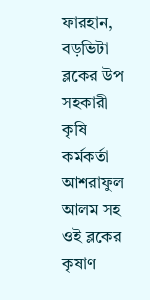ফারহান, বড়ভিটা ব্লকের উপ সহকারী কৃষি কর্মকর্তা আশরাফুল আলম সহ ওই ব্লকের কৃষাণ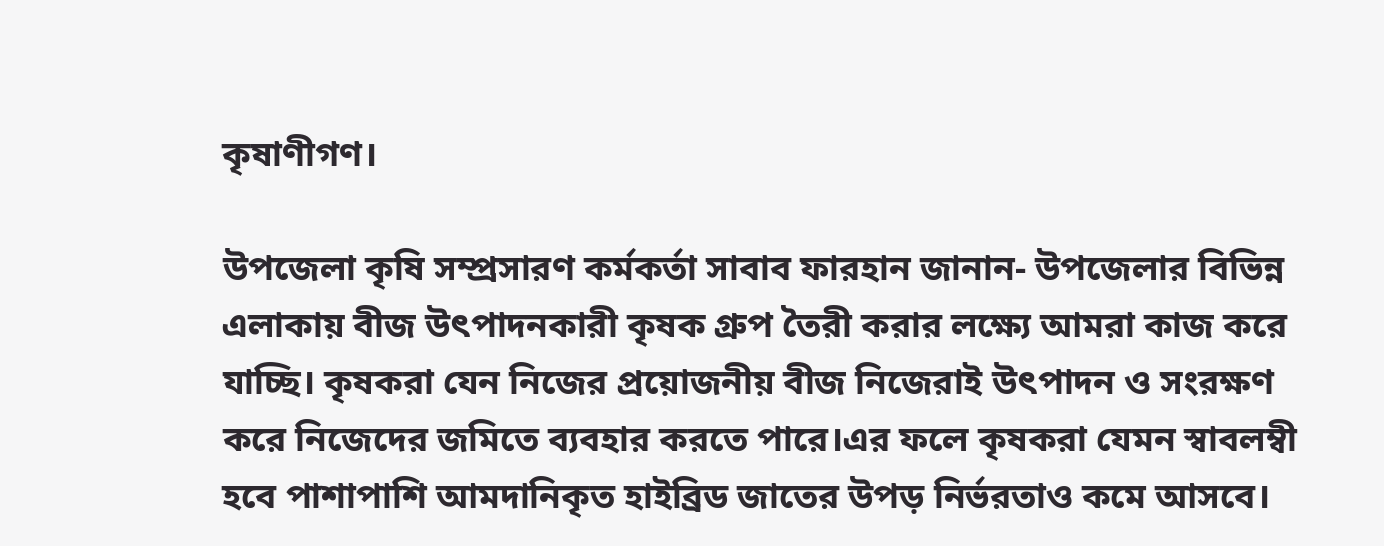কৃষাণীগণ।

উপজেলা কৃষি সম্প্রসারণ কর্মকর্তা সাবাব ফারহান জানান- উপজেলার বিভিন্ন এলাকায় বীজ উৎপাদনকারী কৃষক গ্রুপ তৈরী করার লক্ষ্যে আমরা কাজ করে যাচ্ছি। কৃষকরা যেন নিজের প্রয়োজনীয় বীজ নিজেরাই উৎপাদন ও সংরক্ষণ করে নিজেদের জমিতে ব্যবহার করতে পারে।এর ফলে কৃষকরা যেমন স্বাবলম্বী হবে পাশাপাশি আমদানিকৃত হাইব্রিড জাতের উপড় নির্ভরতাও কমে আসবে।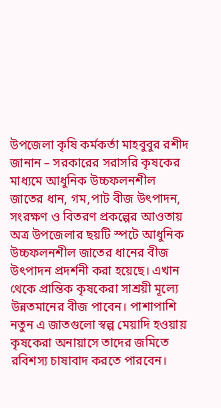উপজেলা কৃষি কর্মকর্তা মাহবুবুর রশীদ জানান – সরকারের সরাসরি কৃষকের মাধ্যমে আধুনিক উচ্চফলনশীল জাতের ধান, গম,পাট বীজ উৎপাদন, সংরক্ষণ ও বিতরণ প্রকল্পের আওতায় অত্র উপজেলার ছয়টি স্পটে আধুনিক উচ্চফলনশীল জাতের ধানের বীজ উৎপাদন প্রদর্শনী করা হয়েছে। এখান থেকে প্রান্তিক কৃষকেরা সাশ্রয়ী মূল্যে উন্নতমানের বীজ পাবেন। পাশাপাশি নতুন এ জাতগুলো স্বল্প মেয়াদি হওয়ায় কৃষকেরা অনায়াসে তাদের জমিতে রবিশস্য চাষাবাদ করতে পারবেন।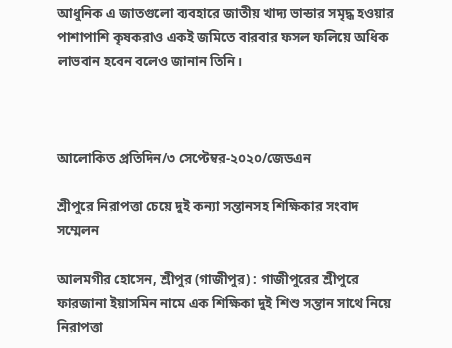আধুনিক এ জাতগুলো ব্যবহারে জাতীয় খাদ্য ভান্ডার সমৃদ্ধ হওয়ার পাশাপাশি কৃষকরাও একই জমিতে বারবার ফসল ফলিয়ে অধিক লাভবান হবেন বলেও জানান তিনি।



আলোকিত প্রতিদিন/৩ সেপ্টেম্বর-২০২০/জেডএন

শ্রীপুরে নিরাপত্তা চেয়ে দুই কন্যা সন্তানসহ শিক্ষিকার সংবাদ সম্মেলন

আলমগীর হোসেন, শ্রীপুর (গাজীপুর) : গাজীপুরের শ্রীপুরে ফারজানা ইয়াসমিন নামে এক শিক্ষিকা দুই শিশু সন্তান সাথে নিয়ে নিরাপত্তা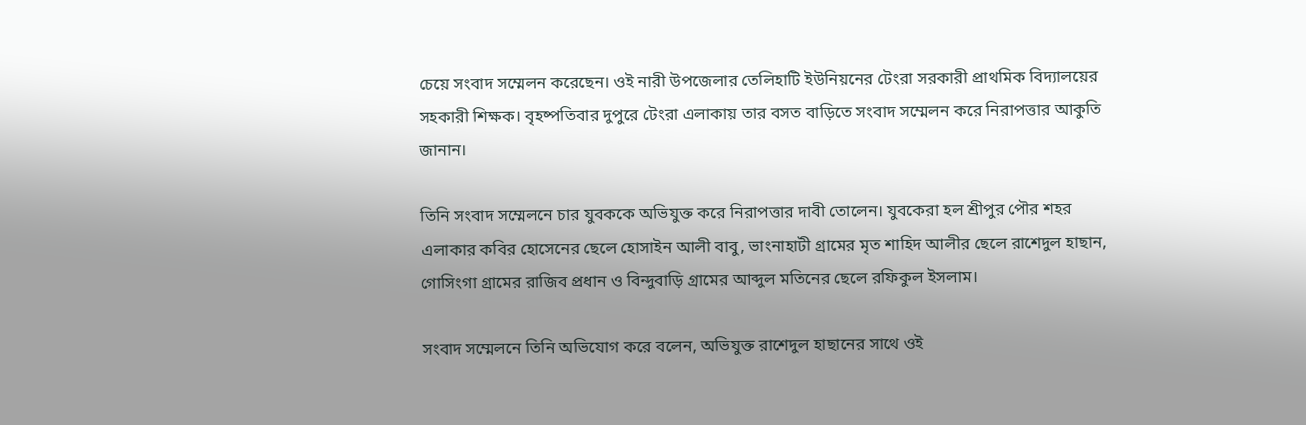চেয়ে সংবাদ সম্মেলন করেছেন। ওই নারী উপজেলার তেলিহাটি ইউনিয়নের টেংরা সরকারী প্রাথমিক বিদ্যালয়ের সহকারী শিক্ষক। বৃহষ্পতিবার দুপুরে টেংরা এলাকায় তার বসত বাড়িতে সংবাদ সম্মেলন করে নিরাপত্তার আকুতি জানান।

তিনি সংবাদ সম্মেলনে চার যুবককে অভিযুক্ত করে নিরাপত্তার দাবী তোলেন। যুবকেরা হল শ্রীপুর পৌর শহর এলাকার কবির হোসেনের ছেলে হোসাইন আলী বাবু, ভাংনাহাটী গ্রামের মৃত শাহিদ আলীর ছেলে রাশেদুল হাছান, গোসিংগা গ্রামের রাজিব প্রধান ও বিন্দুবাড়ি গ্রামের আব্দুল মতিনের ছেলে রফিকুল ইসলাম।

সংবাদ সম্মেলনে তিনি অভিযোগ করে বলেন, অভিযুক্ত রাশেদুল হাছানের সাথে ওই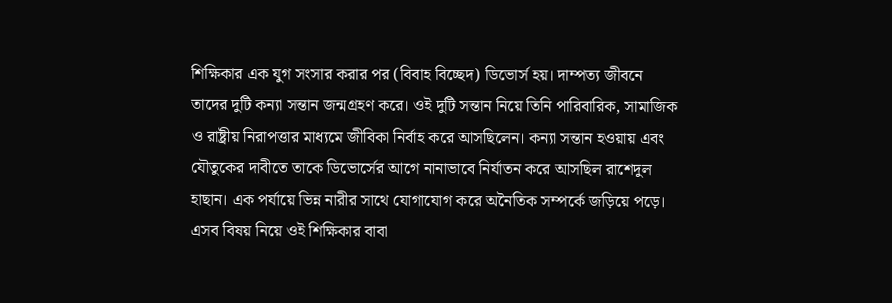শিক্ষিকার এক যুগ সংসার করার পর (বিবাহ বিচ্ছেদ) ডিভোর্স হয়। দাম্পত্য জীবনে তাদের দুটি কন্যা সন্তান জন্মগ্রহণ করে। ওই দুটি সন্তান নিয়ে তিনি পারিবারিক, সামাজিক ও রাষ্ট্রীয় নিরাপত্তার মাধ্যমে জীবিকা নির্বাহ করে আসছিলেন। কন্যা সন্তান হওয়ায় এবং যৌতুকের দাবীতে তাকে ডিভোর্সের আগে নানাভাবে নির্যাতন করে আসছিল রাশেদুল হাছান। এক পর্যায়ে ভিন্ন নারীর সাথে যোগাযোগ করে অনৈতিক সম্পর্কে জড়িয়ে পড়ে। এসব বিষয় নিয়ে ওই শিক্ষিকার বাবা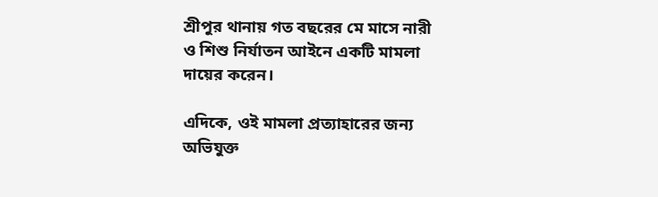শ্রীপুর থানায় গত বছরের মে মাসে নারী ও শিশু নির্যাতন আইনে একটি মামলা দায়ের করেন।

এদিকে, ওই মামলা প্রত্যাহারের জন্য অভিযুক্ত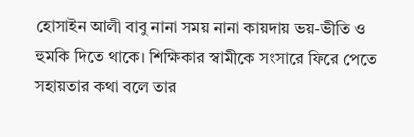হোসাইন আলী বাবু নানা সময় নানা কায়দায় ভয়-ভীতি ও হুমকি দিতে থাকে। শিক্ষিকার স্বামীকে সংসারে ফিরে পেতে সহায়তার কথা বলে তার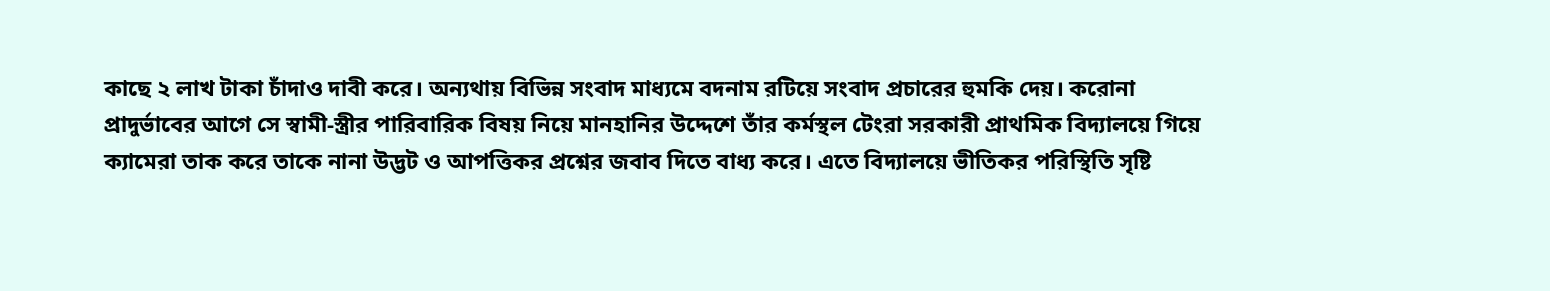কাছে ২ লাখ টাকা চাঁদাও দাবী করে। অন্যথায় বিভিন্ন সংবাদ মাধ্যমে বদনাম রটিয়ে সংবাদ প্রচারের হুমকি দেয়। করোনা প্রাদুর্ভাবের আগে সে স্বামী-স্ত্রীর পারিবারিক বিষয় নিয়ে মানহানির উদ্দেশে তাঁর কর্মস্থল টেংরা সরকারী প্রাথমিক বিদ্যালয়ে গিয়ে ক্যামেরা তাক করে তাকে নানা উদ্ভট ও আপত্তিকর প্রশ্নের জবাব দিতে বাধ্য করে। এতে বিদ্যালয়ে ভীতিকর পরিস্থিতি সৃষ্টি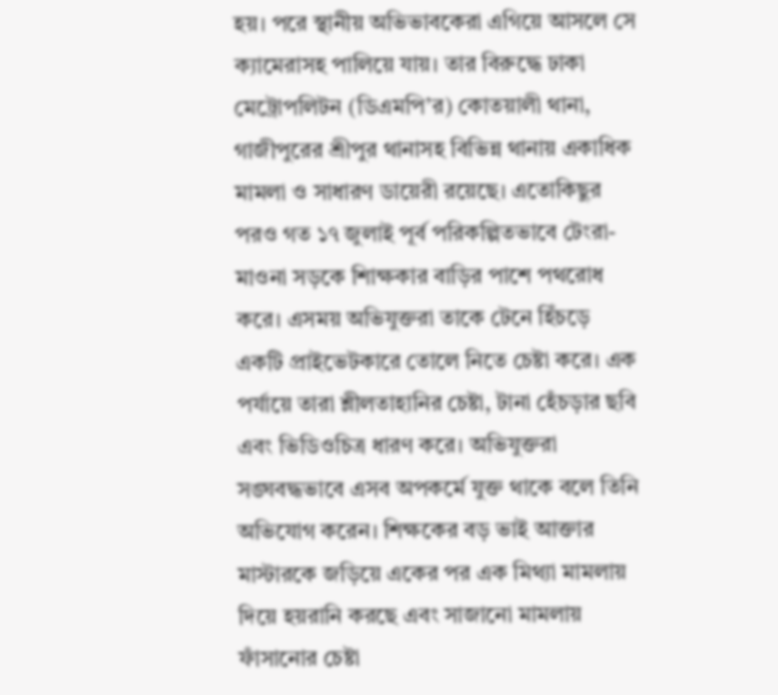হয়। পরে স্থানীয় অভিভাবকেরা এগিয়ে আসলে সে ক্যামেরাসহ পালিয়ে যায়। তার বিরুদ্ধে ঢাকা মেট্রোপলিটন (ডিএমপি’র) কোতয়ালী থানা, গাজীপুরের শ্রীপুর থানাসহ বিভিন্ন থানায় একাধিক মামলা ও সাধারণ ডায়েরী রয়েছে। এতোকিছুর পরও গত ১৭ জুলাই পূর্ব পরিকল্পিতভাবে টেংরা-মাওনা সড়কে শিাক্ষকার বাড়ির পাশে পথরোধ করে। এসময় অভিযুক্তরা তাকে টেনে হিঁচড়ে একটি প্রাইভেটকারে তোলে নিতে চেষ্টা করে। এক পর্যায়ে তারা শ্লীলতাহানির চেষ্টা, টানা হেঁচড়ার ছবি এবং ভিডিওচিত্র ধারণ করে। অভিযুক্তরা সঙ্ঘবদ্ধভাবে এসব অপকর্মে যুক্ত থাকে বলে তিনি অভিযোগ করেন। শিক্ষকের বড় ভাই আক্তার মাস্টারকে জড়িয়ে একের পর এক মিথ্যা মামলায় দিয়ে হয়রানি করছে এবং সাজানো মামলায় ফাঁসানোর চেষ্টা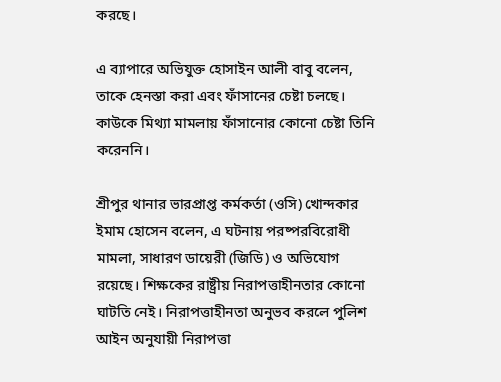করছে।

এ ব্যাপারে অভিযুক্ত হোসাইন আলী বাবু বলেন, তাকে হেনস্তা করা এবং ফাঁসানের চেষ্টা চলছে। কাউকে মিথ্যা মামলায় ফাঁসানোর কোনো চেষ্টা তিনি করেননি।

শ্রীপুর থানার ভারপ্রাপ্ত কর্মকর্তা (ওসি) খোন্দকার ইমাম হোসেন বলেন, এ ঘটনায় পরষ্পরবিরোধী মামলা, সাধারণ ডায়েরী (জিডি) ও অভিযোগ রয়েছে। শিক্ষকের রাষ্ট্রীয় নিরাপত্তাহীনতার কোনো ঘাটতি নেই। নিরাপত্তাহীনতা অনুভব করলে পুলিশ আইন অনুযায়ী নিরাপত্তা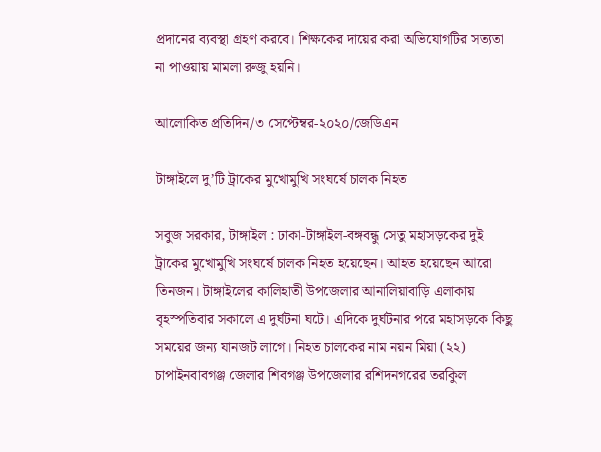প্রদানের ব্যবস্থা গ্রহণ করবে। শিক্ষকের দায়ের করা অভিযোগটির সত্যতা না পাওয়ায় মামলা রুজু হয়নি।

আলোকিত প্রতিদিন/৩ সেপ্টেম্বর-২০২০/জেডিএন

টাঙ্গাইলে দু’টি ট্রাকের মুখোমুখি সংঘর্ষে চালক নিহত

সবুজ সরকার, টাঙ্গাইল : ঢাকা-টাঙ্গাইল-বঙ্গবন্ধু সেতু মহাসড়কের দুই ট্রাকের মুখোমুখি সংঘর্ষে চালক নিহত হয়েছেন। আহত হয়েছেন আরো তিনজন। টাঙ্গাইলের কালিহাতী উপজেলার আনালিয়াবাড়ি এলাকায় বৃহস্পতিবার সকালে এ দুর্ঘটনা ঘটে। এদিকে দুর্ঘটনার পরে মহাসড়কে কিছু সময়ের জন্য যানজট লাগে। নিহত চালকের নাম নয়ন মিয়া (২২) চাপাইনবাবগঞ্জ জেলার শিবগঞ্জ উপজেলার রশিদনগরের তরকিুল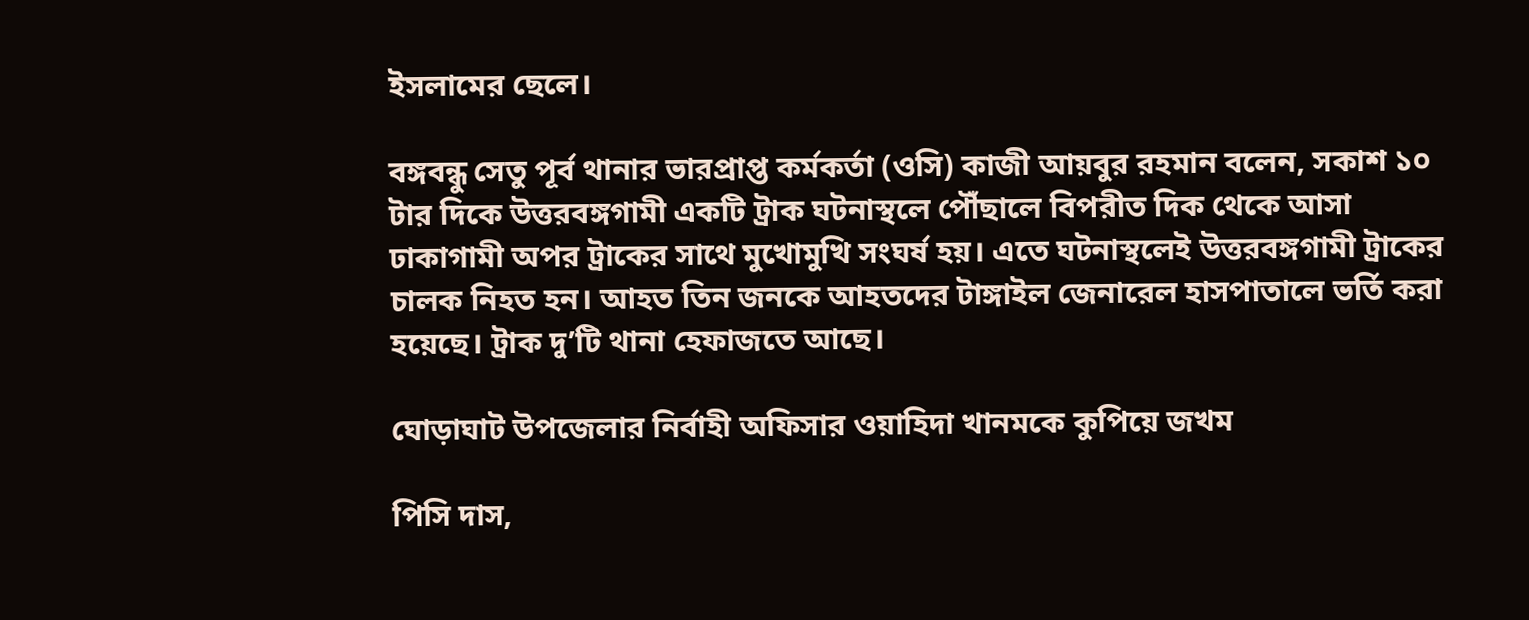ইসলামের ছেলে।

বঙ্গবন্ধু সেতু পূর্ব থানার ভারপ্রাপ্ত কর্মকর্তা (ওসি) কাজী আয়বুর রহমান বলেন, সকাশ ১০ টার দিকে উত্তরবঙ্গগামী একটি ট্রাক ঘটনাস্থলে পৌঁছালে বিপরীত দিক থেকে আসা ঢাকাগামী অপর ট্রাকের সাথে মুখোমুখি সংঘর্ষ হয়। এতে ঘটনাস্থলেই উত্তরবঙ্গগামী ট্রাকের চালক নিহত হন। আহত তিন জনকে আহতদের টাঙ্গাইল জেনারেল হাসপাতালে ভর্তি করা হয়েছে। ট্রাক দু’টি থানা হেফাজতে আছে।

ঘোড়াঘাট উপজেলার নির্বাহী অফিসার ওয়াহিদা খানমকে কুপিয়ে জখম

পিসি দাস,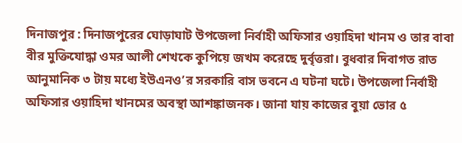দিনাজপুর : দিনাজপুরের ঘোড়াঘাট উপজেলা নির্বাহী অফিসার ওয়াহিদা খানম ও তার বাবা বীর মুক্তিযোদ্ধা ওমর আলী শেখকে কুপিয়ে জখম করেছে দুর্বৃত্তরা। বুধবার দিবাগত রাত আনুমানিক ৩ টায় মধ্যে ইউএনও’র সরকারি বাস ভবনে এ ঘটনা ঘটে। উপজেলা নির্বাহী অফিসার ওয়াহিদা খানমের অবস্থা আশঙ্কাজনক। জানা যায় কাজের বুয়া ভোর ৫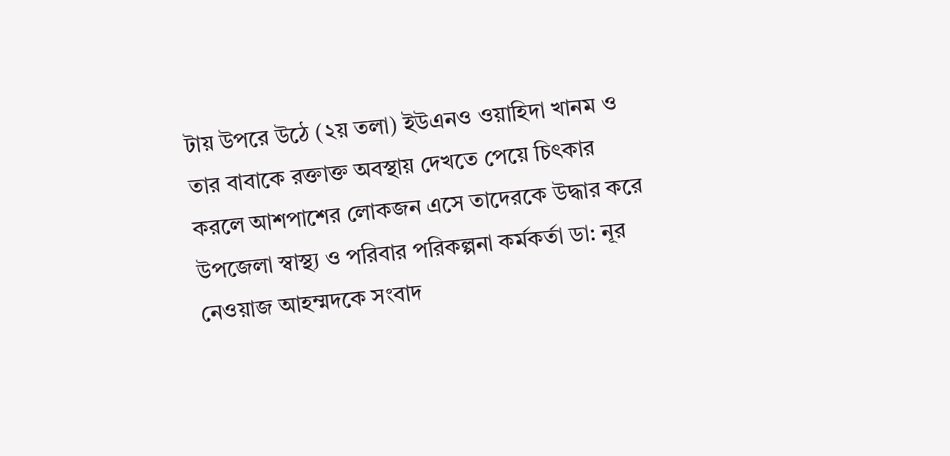টায় উপরে উঠে (২য় তলা) ইউএনও ওয়াহিদা খানম ও তার বাবাকে রক্তাক্ত অবস্থায় দেখতে পেয়ে চিৎকার করলে আশপাশের লোকজন এসে তাদেরকে উদ্ধার করে উপজেলা স্বাস্থ্য ও পরিবার পরিকল্পনা কর্মকর্তা ডা: নূর নেওয়াজ আহম্মদকে সংবাদ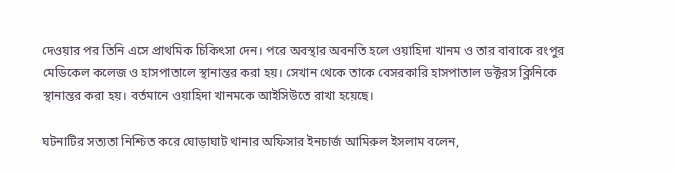দেওয়ার পর তিনি এসে প্রাথমিক চিকিৎসা দেন। পরে অবস্থার অবনতি হলে ওয়াহিদা খানম ও তার বাবাকে রংপুর মেডিকেল কলেজ ও হাসপাতালে স্থানান্তর করা হয়। সেখান থেকে তাকে বেসরকারি হাসপাতাল ডক্টরস ক্লিনিকে স্থানান্তর করা হয়। বর্তমানে ওয়াহিদা খানমকে আইসিউতে রাখা হয়েছে।

ঘটনাটির সত্যতা নিশ্চিত করে ঘোড়াঘাট থানার অফিসার ইনচার্জ আমিরুল ইসলাম বলেন,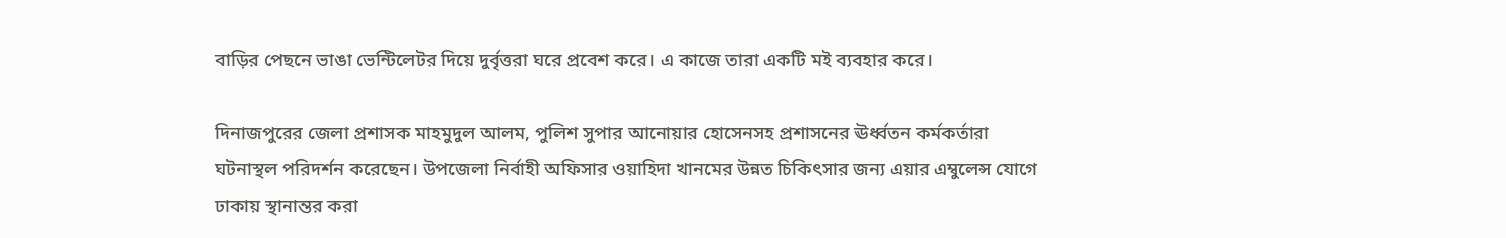বাড়ির পেছনে ভাঙা ভেন্টিলেটর দিয়ে দুর্বৃত্তরা ঘরে প্রবেশ করে। এ কাজে তারা একটি মই ব্যবহার করে।

দিনাজপুরের জেলা প্রশাসক মাহমুদুল আলম, পুলিশ সুপার আনোয়ার হোসেনসহ প্রশাসনের ঊর্ধ্বতন কর্মকর্তারা ঘটনাস্থল পরিদর্শন করেছেন। উপজেলা নির্বাহী অফিসার ওয়াহিদা খানমের উন্নত চিকিৎসার জন্য এয়ার এম্বুলেন্স যোগে ঢাকায় স্থানান্তর করা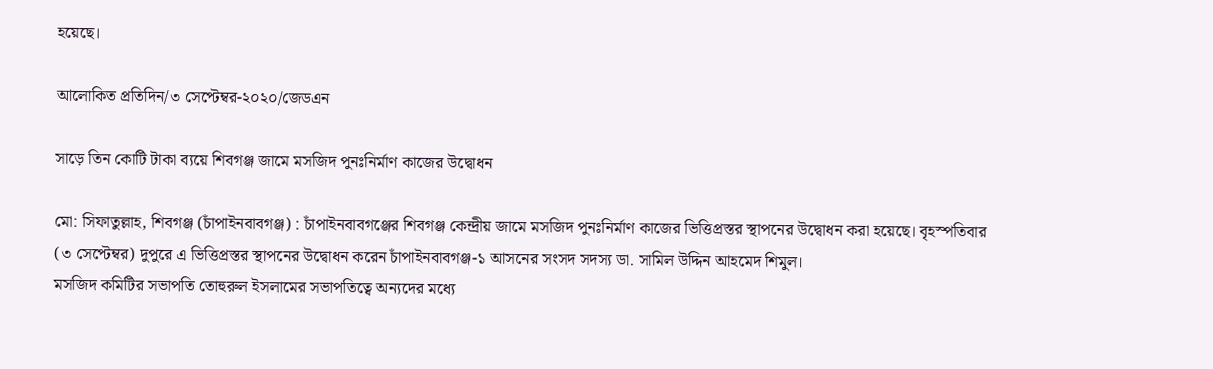হয়েছে।

আলোকিত প্রতিদিন/৩ সেপ্টেম্বর-২০২০/জেডএন

সাড়ে তিন কোটি টাকা ব্যয়ে শিবগঞ্জ জামে মসজিদ পুনঃনির্মাণ কাজের উদ্বোধন

মো: সিফাতুল্লাহ, শিবগঞ্জ (চাঁপাইনবাবগঞ্জ) : চাঁপাইনবাবগঞ্জের শিবগঞ্জ কেন্দ্রীয় জামে মসজিদ পুনঃনির্মাণ কাজের ভিত্তিপ্রস্তর স্থাপনের উদ্বোধন করা হয়েছে। বৃহস্পতিবার (৩ সেপ্টেম্বর) দুপুরে এ ভিত্তিপ্রস্তর স্থাপনের উদ্বোধন করেন চাঁপাইনবাবগঞ্জ-১ আসনের সংসদ সদস্য ডা. সামিল উদ্দিন আহমেদ শিমুল।
মসজিদ কমিটির সভাপতি তোহুরুল ইসলামের সভাপতিত্বে অন্যদের মধ্যে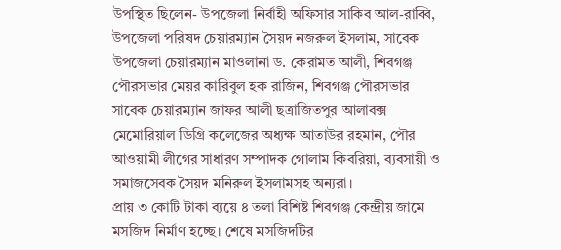উপস্থিত ছিলেন- উপজেলা নির্বাহী অফিসার সাকিব আল-রাব্বি, উপজেলা পরিষদ চেয়ারম্যান সৈয়দ নজরুল ইসলাম, সাবেক উপজেলা চেয়ারম্যান মাওলানা ড. কেরামত আলী, শিবগঞ্জ পৌরসভার মেয়র কারিবুল হক রাজিন, শিবগঞ্জ পৌরসভার সাবেক চেয়ারম্যান জাফর আলী ছত্রাজিতপুর আলাবক্স মেমোরিয়াল ডিগ্রি কলেজের অধ্যক্ষ আতাউর রহমান, পৌর আওয়ামী লীগের সাধারণ সম্পাদক গোলাম কিবরিয়া, ব্যবসায়ী ও সমাজসেবক সৈয়দ মনিরুল ইসলামসহ অন্যরা।
প্রায় ৩ কোটি টাকা ব্যয়ে ৪ তলা বিশিষ্ট শিবগঞ্জ কেন্দ্রীয় জামে মসজিদ নির্মাণ হচ্ছে। শেষে মসজিদটির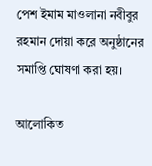পেশ ইমাম মাওলানা নবীবুর রহমান দোয়া করে অনুষ্ঠানের সমাপ্তি ঘোষণা করা হয়।

আলোকিত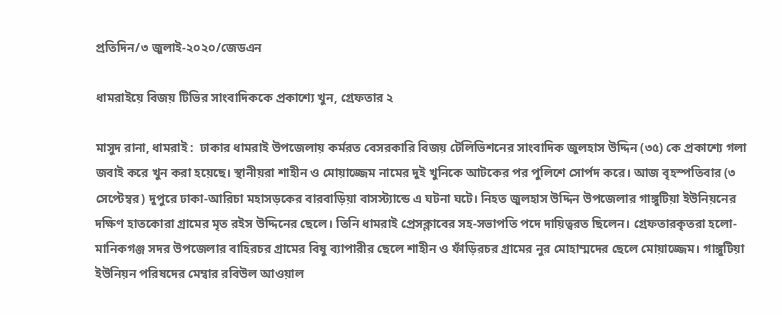প্রতিদিন/৩ জুলাই-২০২০/জেডএন

ধামরাইয়ে বিজয় টিভির সাংবাদিককে প্রকাশ্যে খুন, গ্রেফতার ২

মাসুদ রানা, ধামরাই :  ঢাকার ধামরাই উপজেলায় কর্মরত বেসরকারি বিজয় টেলিভিশনের সাংবাদিক জুলহাস উদ্দিন (৩৫) কে প্রকাশ্যে গলা জবাই করে খুন করা হয়েছে। স্থানীয়রা শাহীন ও মোয়াজ্জেম নামের দুই খুনিকে আটকের পর পুলিশে সোর্পদ করে। আজ বৃহস্পতিবার (৩ সেপ্টেম্বর) দুপুরে ঢাকা-আরিচা মহাসড়কের বারবাড়িয়া বাসস্ট্যান্ডে এ ঘটনা ঘটে। নিহত জুলহাস উদ্দিন উপজেলার গাঙ্গুটিয়া ইউনিয়নের দক্ষিণ হাতকোরা গ্রামের মৃত রইস উদ্দিনের ছেলে। তিনি ধামরাই প্রেসক্লাবের সহ-সভাপতি পদে দায়িত্বরত ছিলেন। গ্রেফতারকৃতরা হলো- মানিকগঞ্জ সদর উপজেলার বাহিরচর গ্রামের বিষু ব্যাপারীর ছেলে শাহীন ও ফাঁড়িরচর গ্রামের নুর মোহাম্মদের ছেলে মোয়াজ্জেম। গাঙ্গুটিয়া ইউনিয়ন পরিষদের মেম্বার রবিউল আওয়াল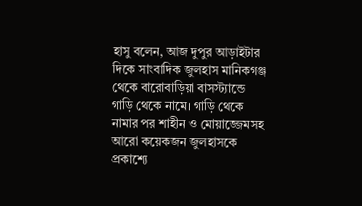হাসু বলেন, আজ দুপুর আড়াইটার দিকে সাংবাদিক জুলহাস মানিকগঞ্জ থেকে বারোবাড়িয়া বাসস্ট্যান্ডে গাড়ি থেকে নামে। গাড়ি থেকে নামার পর শাহীন ও মোয়াজ্জেমসহ আরো কয়েকজন জুলহাসকে প্রকাশ্যে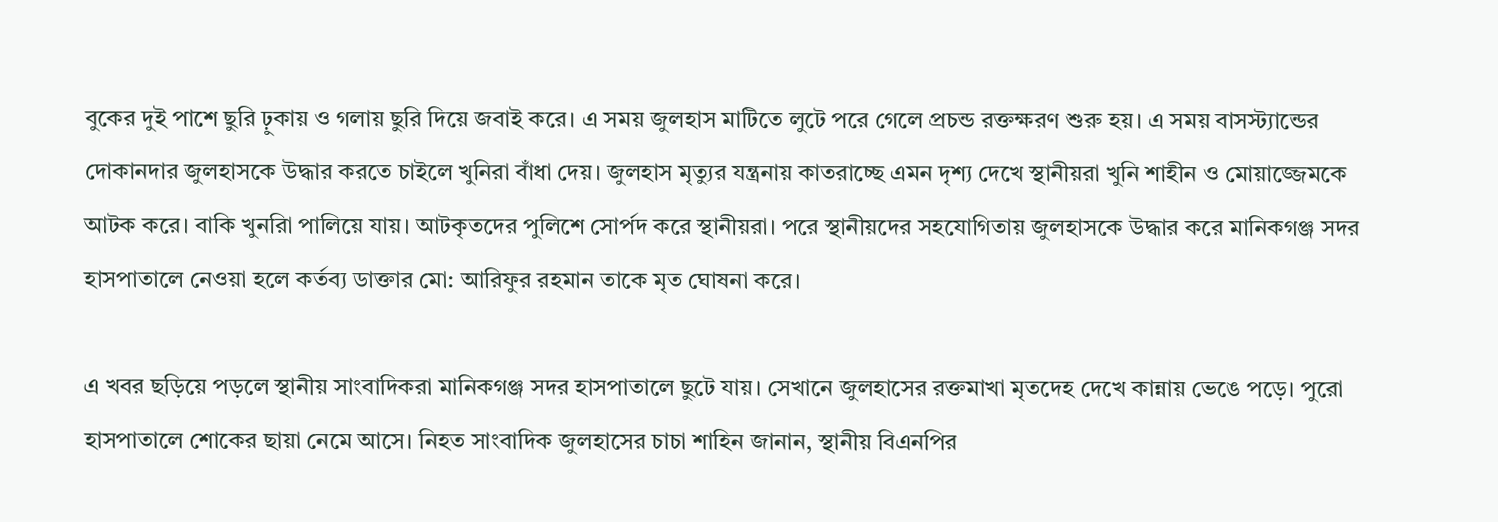বুকের দুই পাশে ছুরি ঢ়ুকায় ও গলায় ছুরি দিয়ে জবাই করে। এ সময় জুলহাস মাটিতে লুটে পরে গেলে প্রচন্ড রক্তক্ষরণ শুরু হয়। এ সময় বাসস্ট্যান্ডের দোকানদার জুলহাসকে উদ্ধার করতে চাইলে খুনিরা বাঁধা দেয়। জুলহাস মৃত্যুর যন্ত্রনায় কাতরাচ্ছে এমন দৃশ্য দেখে স্থানীয়রা খুনি শাহীন ও মোয়াজ্জেমকে আটক করে। বাকি খুনরিা পালিয়ে যায়। আটকৃতদের পুলিশে সোর্পদ করে স্থানীয়রা। পরে স্থানীয়দের সহযোগিতায় জুলহাসকে উদ্ধার করে মানিকগঞ্জ সদর হাসপাতালে নেওয়া হলে কর্তব্য ডাক্তার মো: আরিফুর রহমান তাকে মৃত ঘোষনা করে।

এ খবর ছড়িয়ে পড়লে স্থানীয় সাংবাদিকরা মানিকগঞ্জ সদর হাসপাতালে ছুটে যায়। সেখানে জুলহাসের রক্তমাখা মৃতদেহ দেখে কান্নায় ভেঙে পড়ে। পুরো হাসপাতালে শোকের ছায়া নেমে আসে। নিহত সাংবাদিক জুলহাসের চাচা শাহিন জানান, স্থানীয় বিএনপির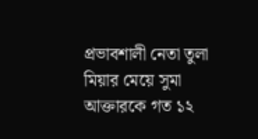প্রভাবশালী নেতা তুলা মিয়ার মেয়ে সুমা আক্তারকে গত ১২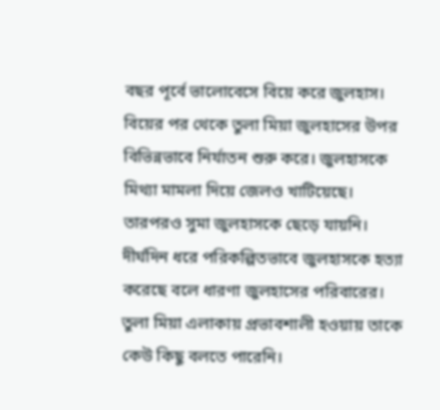বছর পূর্বে ভালোবেসে বিয়ে করে জুলহাস। বিয়ের পর থেকে তুলা মিয়া জুলহাসের উপর বিভিন্নভাবে নির্যাতন শুরু করে। জুলহাসকে মিথ্যা মামলা দিয়ে জেলও খাটিয়েছে। তারপরও সুমা জুলহাসকে ছেড়ে যায়নি। দীর্ঘদিন ধরে পরিকল্পিতভাবে জুলহাসকে হত্যা করেছে বলে ধারণা জুলহাসের পরিবারের। তুলা মিয়া এলাকায় প্রভাবশালী হওয়ায় তাকে কেউ কিছু বলতে পারেনি।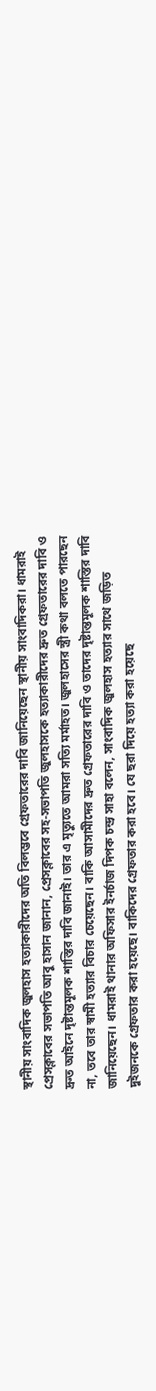স্থানীয় সাংবাদিক জুলহাস হত্যাকারীদের অতি বিলম্ভবে গ্রেফতারের দাবি জানিয়েছেন স্থানীয় সাংবাদিকরা। ধামরাই প্রেসক্লাবের সভাপতি আবু হাসান জানান, প্রেসক্লাবের সহ-সভাপতি জুলহাসকে হত্যাকারীদের দ্রুত গ্রেফতারের দাবি ও দ্রুত আইনে দৃষ্টান্তমূলক শাস্তির দাবি জানাই। তার এ মৃত্যুতে আমরা সত্যি মর্মাহত। জুলহাসের স্ত্রী কথা বলতে পারছেন না, তবে তার স্বামী হত্যার বিচার চেয়েছেন। বাকি আসামীদের দ্রুত গ্রেফতারের দাবি ও তাদের দৃষ্টান্তমূলক শাস্তির দাবি জানিয়েছেন। ধামরাই থানার অফিসার ইনর্চাজ দিপক চন্দ্র সাহা বলেন, সাংবাদিক জুলহাস হত্যার সাথে জড়িত দুইজনকে গ্রেফতার করা হয়েছে। বাকিদের গ্রেফতার করা হবে। যে ছরা দিয়ে হত্যা করা হয়েছে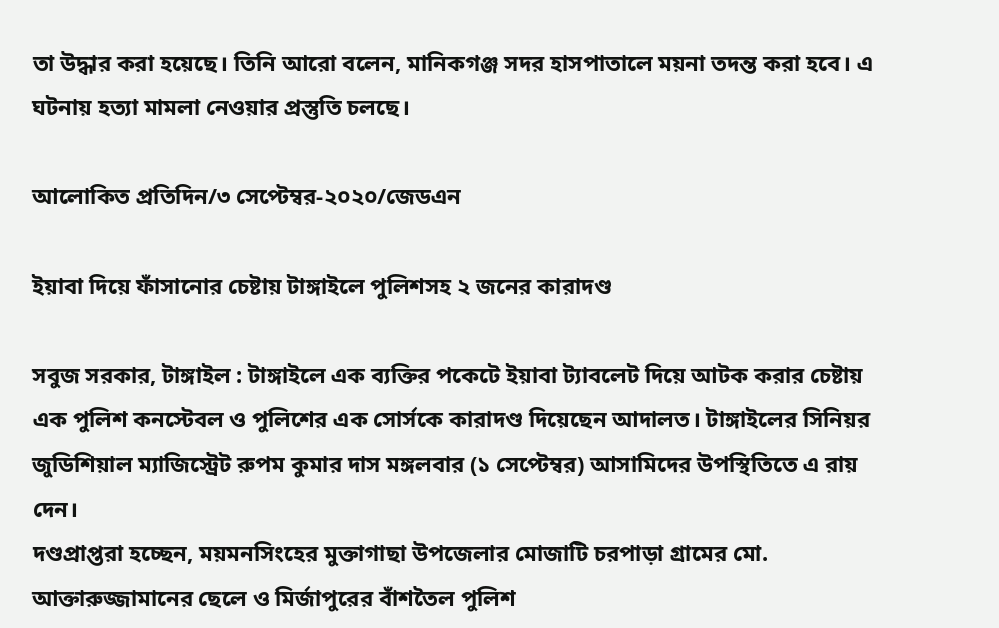তা উদ্ধার করা হয়েছে। তিনি আরো বলেন, মানিকগঞ্জ সদর হাসপাতালে ময়না তদন্ত করা হবে। এ ঘটনায় হত্যা মামলা নেওয়ার প্রস্তুতি চলছে।

আলোকিত প্রতিদিন/৩ সেপ্টেম্বর-২০২০/জেডএন

ইয়াবা দিয়ে ফাঁসানোর চেষ্টায় টাঙ্গাইলে পুলিশসহ ২ জনের কারাদণ্ড

সবুজ সরকার, টাঙ্গাইল : টাঙ্গাইলে এক ব্যক্তির পকেটে ইয়াবা ট্যাবলেট দিয়ে আটক করার চেষ্টায় এক পুলিশ কনস্টেবল ও পুলিশের এক সোর্সকে কারাদণ্ড দিয়েছেন আদালত। টাঙ্গাইলের সিনিয়র জুডিশিয়াল ম্যাজিস্ট্রেট রুপম কুমার দাস মঙ্গলবার (১ সেপ্টেম্বর) আসামিদের উপস্থিতিতে এ রায় দেন।
দণ্ডপ্রাপ্তরা হচ্ছেন, ময়মনসিংহের মুক্তাগাছা উপজেলার মোজাটি চরপাড়া গ্রামের মো. আক্তারুজ্জামানের ছেলে ও মির্জাপুরের বাঁশতৈল পুলিশ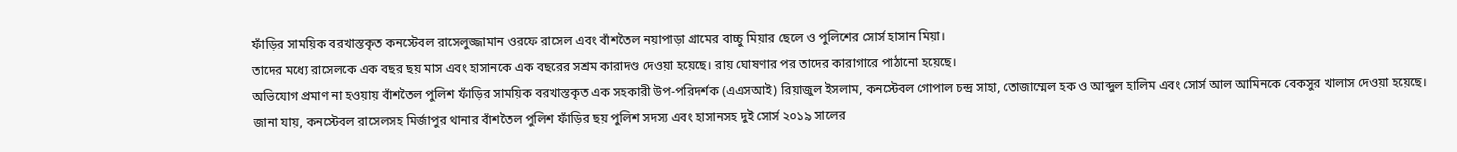ফাঁড়ির সাময়িক বরখাস্তকৃত কনস্টেবল রাসেলুজ্জামান ওরফে রাসেল এবং বাঁশতৈল নয়াপাড়া গ্রামের বাচ্চু মিয়ার ছেলে ও পুলিশের সোর্স হাসান মিয়া।
তাদের মধ্যে রাসেলকে এক বছর ছয় মাস এবং হাসানকে এক বছরের সশ্রম কারাদণ্ড দেওয়া হয়েছে। রায় ঘোষণার পর তাদের কারাগারে পাঠানো হয়েছে।
অভিযোগ প্রমাণ না হওয়ায় বাঁশতৈল পুলিশ ফাঁড়ির সাময়িক বরখাস্তকৃত এক সহকারী উপ-পরিদর্শক (এএসআই) রিয়াজুল ইসলাম, কনস্টেবল গোপাল চন্দ্র সাহা, তোজাম্মেল হক ও আব্দুল হালিম এবং সোর্স আল আমিনকে বেকসুর খালাস দেওয়া হয়েছে।
জানা যায়, কনস্টেবল রাসেলসহ মির্জাপুর থানার বাঁশতৈল পুলিশ ফাঁড়ির ছয় পুলিশ সদস্য এবং হাসানসহ দুই সোর্স ২০১৯ সালের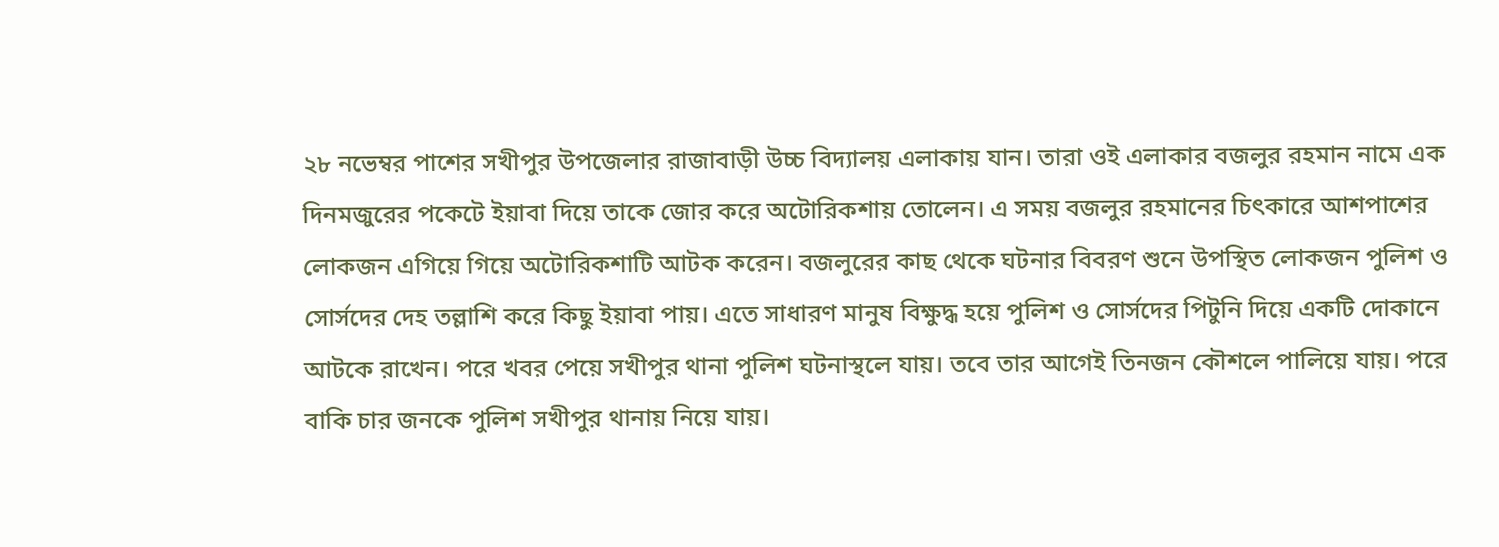২৮ নভেম্বর পাশের সখীপুর উপজেলার রাজাবাড়ী উচ্চ বিদ্যালয় এলাকায় যান। তারা ওই এলাকার বজলুর রহমান নামে এক দিনমজুরের পকেটে ইয়াবা দিয়ে তাকে জোর করে অটোরিকশায় তোলেন। এ সময় বজলুর রহমানের চিৎকারে আশপাশের লোকজন এগিয়ে গিয়ে অটোরিকশাটি আটক করেন। বজলুরের কাছ থেকে ঘটনার বিবরণ শুনে উপস্থিত লোকজন পুলিশ ও সোর্সদের দেহ তল্লাশি করে কিছু ইয়াবা পায়। এতে সাধারণ মানুষ বিক্ষুদ্ধ হয়ে পুলিশ ও সোর্সদের পিটুনি দিয়ে একটি দোকানে আটকে রাখেন। পরে খবর পেয়ে সখীপুর থানা পুলিশ ঘটনাস্থলে যায়। তবে তার আগেই তিনজন কৌশলে পালিয়ে যায়। পরে বাকি চার জনকে পুলিশ সখীপুর থানায় নিয়ে যায়।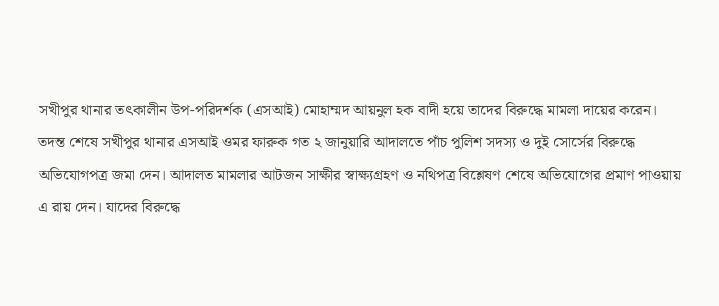সখীপুর থানার তৎকালীন উপ-পরিদর্শক (এসআই) মোহাম্মদ আয়নুল হক বাদী হয়ে তাদের বিরুদ্ধে মামলা দায়ের করেন।
তদন্ত শেষে সখীপুর থানার এসআই ওমর ফারুক গত ২ জানুয়ারি আদালতে পাঁচ পুলিশ সদস্য ও দুই সোর্সের বিরুদ্ধে অভিযোগপত্র জমা দেন। আদালত মামলার আটজন সাক্ষীর স্বাক্ষ্যগ্রহণ ও নথিপত্র বিশ্লেষণ শেষে অভিযোগের প্রমাণ পাওয়ায় এ রায় দেন। যাদের বিরুদ্ধে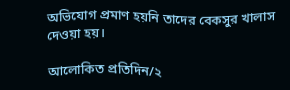অভিযোগ প্রমাণ হয়নি তাদের বেকসুর খালাস দেওয়া হয়।

আলোকিত প্রতিদিন/২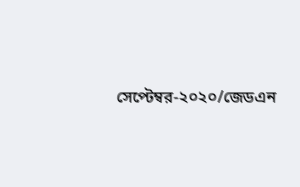সেপ্টেম্বর-২০২০/জেডএন